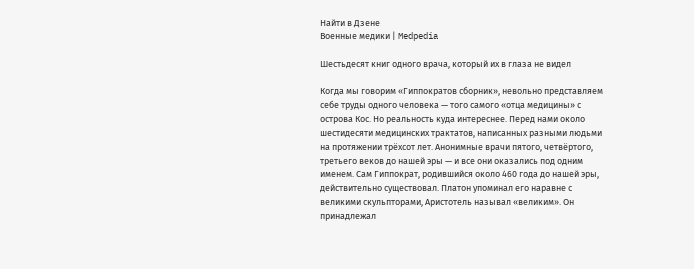Найти в Дзене
Военные медики | Medpedia

Шестьдесят книг одного врача, который их в глаза не видел

Когда мы говорим «Гиппократов сборник», невольно представляем себе труды одного человека — того самого «отца медицины» с острова Кос. Но реальность куда интереснее. Перед нами около шестидесяти медицинских трактатов, написанных разными людьми на протяжении трёхсот лет. Анонимные врачи пятого, четвёртого, третьего веков до нашей эры — и все они оказались под одним именем. Сам Гиппократ, родившийся около 460 года до нашей эры, действительно существовал. Платон упоминал его наравне с великими скульпторами, Аристотель называл «великим». Он принадлежал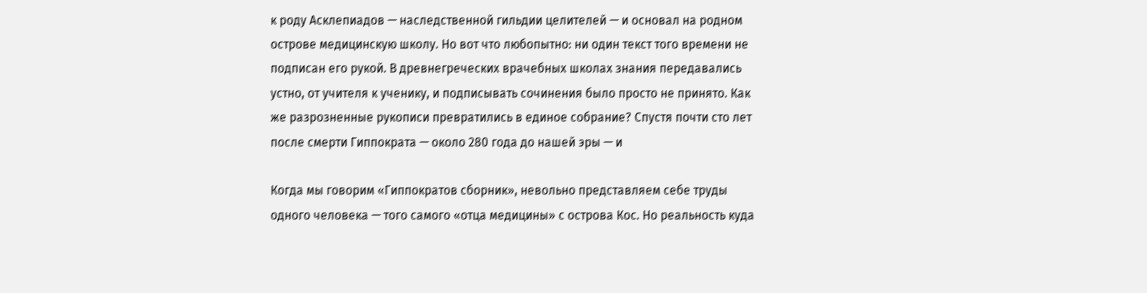к роду Асклепиадов — наследственной гильдии целителей — и основал на родном острове медицинскую школу. Но вот что любопытно: ни один текст того времени не подписан его рукой. В древнегреческих врачебных школах знания передавались устно, от учителя к ученику, и подписывать сочинения было просто не принято. Как же разрозненные рукописи превратились в единое собрание? Спустя почти сто лет после смерти Гиппократа — около 280 года до нашей эры — и

Когда мы говорим «Гиппократов сборник», невольно представляем себе труды одного человека — того самого «отца медицины» с острова Кос. Но реальность куда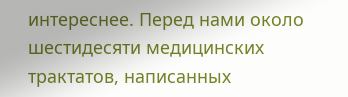интереснее. Перед нами около шестидесяти медицинских трактатов, написанных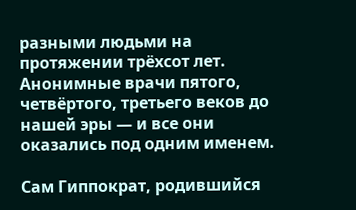разными людьми на протяжении трёхсот лет. Анонимные врачи пятого, четвёртого, третьего веков до нашей эры — и все они оказались под одним именем.

Сам Гиппократ, родившийся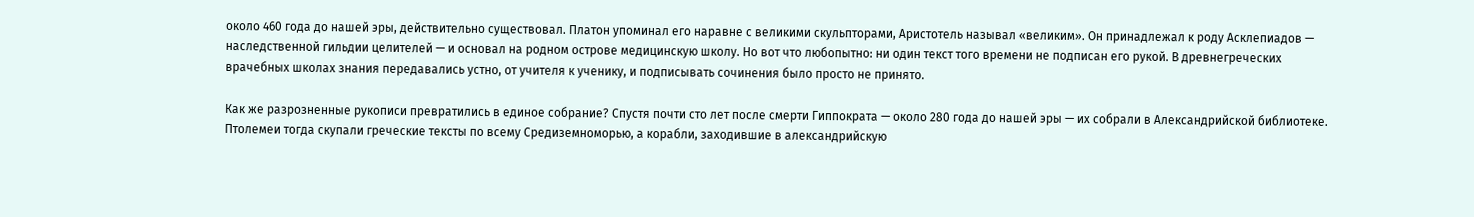около 460 года до нашей эры, действительно существовал. Платон упоминал его наравне с великими скульпторами, Аристотель называл «великим». Он принадлежал к роду Асклепиадов — наследственной гильдии целителей — и основал на родном острове медицинскую школу. Но вот что любопытно: ни один текст того времени не подписан его рукой. В древнегреческих врачебных школах знания передавались устно, от учителя к ученику, и подписывать сочинения было просто не принято.

Как же разрозненные рукописи превратились в единое собрание? Спустя почти сто лет после смерти Гиппократа — около 280 года до нашей эры — их собрали в Александрийской библиотеке. Птолемеи тогда скупали греческие тексты по всему Средиземноморью, а корабли, заходившие в александрийскую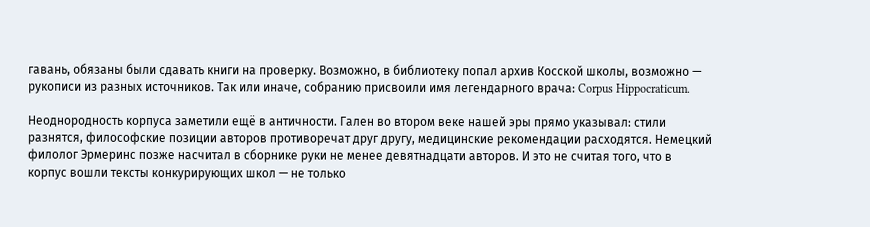гавань, обязаны были сдавать книги на проверку. Возможно, в библиотеку попал архив Косской школы, возможно — рукописи из разных источников. Так или иначе, собранию присвоили имя легендарного врача: Corpus Hippocraticum.

Неоднородность корпуса заметили ещё в античности. Гален во втором веке нашей эры прямо указывал: стили разнятся, философские позиции авторов противоречат друг другу, медицинские рекомендации расходятся. Немецкий филолог Эрмеринс позже насчитал в сборнике руки не менее девятнадцати авторов. И это не считая того, что в корпус вошли тексты конкурирующих школ — не только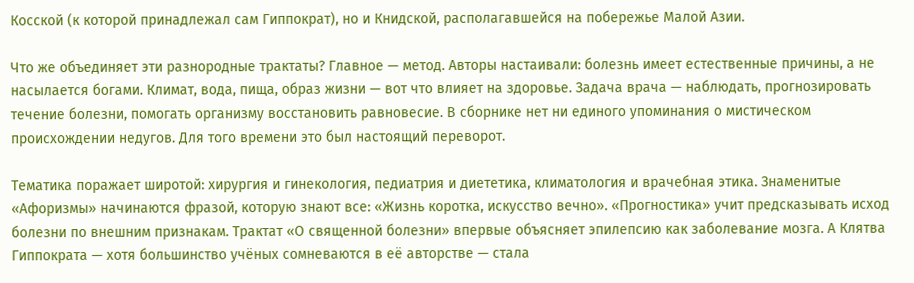Косской (к которой принадлежал сам Гиппократ), но и Книдской, располагавшейся на побережье Малой Азии.

Что же объединяет эти разнородные трактаты? Главное — метод. Авторы настаивали: болезнь имеет естественные причины, а не насылается богами. Климат, вода, пища, образ жизни — вот что влияет на здоровье. Задача врача — наблюдать, прогнозировать течение болезни, помогать организму восстановить равновесие. В сборнике нет ни единого упоминания о мистическом происхождении недугов. Для того времени это был настоящий переворот.

Тематика поражает широтой: хирургия и гинекология, педиатрия и диететика, климатология и врачебная этика. Знаменитые «Афоризмы» начинаются фразой, которую знают все: «Жизнь коротка, искусство вечно». «Прогностика» учит предсказывать исход болезни по внешним признакам. Трактат «О священной болезни» впервые объясняет эпилепсию как заболевание мозга. А Клятва Гиппократа — хотя большинство учёных сомневаются в её авторстве — стала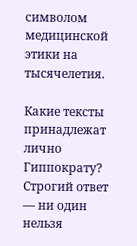символом медицинской этики на тысячелетия.

Какие тексты принадлежат лично Гиппократу? Строгий ответ — ни один нельзя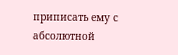приписать ему с абсолютной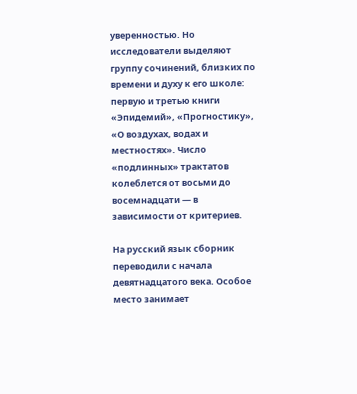уверенностью. Но исследователи выделяют группу сочинений, близких по времени и духу к его школе: первую и третью книги «Эпидемий», «Прогностику», «О воздухах, водах и местностях». Число «подлинных» трактатов колеблется от восьми до восемнадцати — в зависимости от критериев.

На русский язык сборник переводили с начала девятнадцатого века. Особое место занимает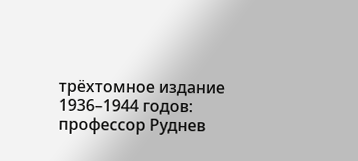трёхтомное издание 1936–1944 годов: профессор Руднев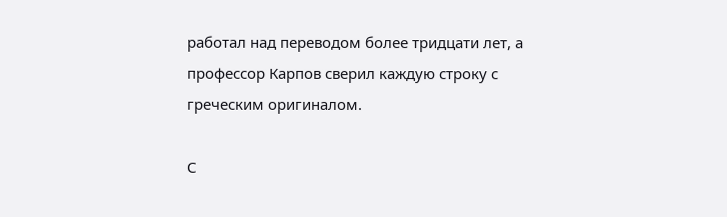работал над переводом более тридцати лет, а профессор Карпов сверил каждую строку с греческим оригиналом.

С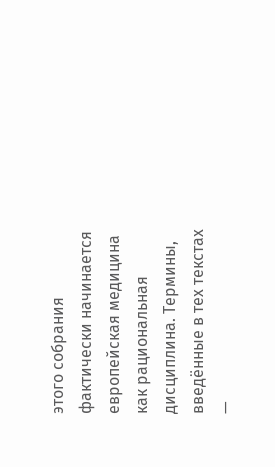этого собрания фактически начинается европейская медицина как рациональная дисциплина. Термины, введённые в тех текстах —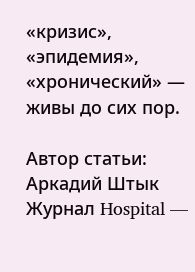«кризис», «эпидемия», «хронический» — живы до сих пор.

Автор статьи:
Аркадий Штык
Журнал Hospital —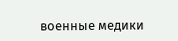военные медики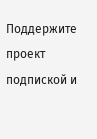Поддержите проект подпиской и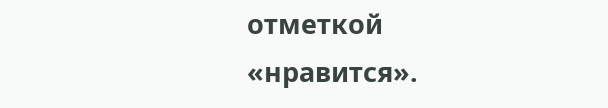отметкой «нравится».